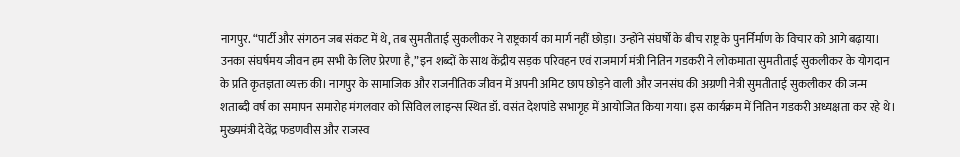नागपुर. “पार्टी और संगठन जब संकट में थे, तब सुमतीताई सुकलीकर ने राष्ट्रकार्य का मार्ग नहीं छोड़ा। उन्होंने संघर्षों के बीच राष्ट्र के पुनर्निर्माण के विचार को आगे बढ़ाया। उनका संघर्षमय जीवन हम सभी के लिए प्रेरणा है,” इन शब्दों के साथ केंद्रीय सड़क परिवहन एवं राजमार्ग मंत्री नितिन गडकरी ने लोकमाता सुमतीताई सुकलीकर के योगदान के प्रति कृतज्ञता व्यक्त की। नागपुर के सामाजिक और राजनीतिक जीवन में अपनी अमिट छाप छोड़ने वाली और जनसंघ की अग्रणी नेत्री सुमतीताई सुकलीकर की जन्म शताब्दी वर्ष का समापन समारोह मंगलवार को सिविल लाइन्स स्थित डॉ. वसंत देशपांडे सभागृह में आयोजित किया गया। इस कार्यक्रम में नितिन गडकरी अध्यक्षता कर रहे थे। मुख्यमंत्री देवेंद्र फडणवीस और राजस्व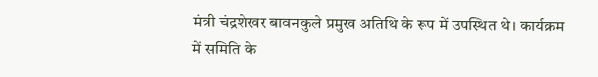मंत्री चंद्रशेखर बावनकुले प्रमुख अतिथि के रूप में उपस्थित थे। कार्यक्रम में समिति के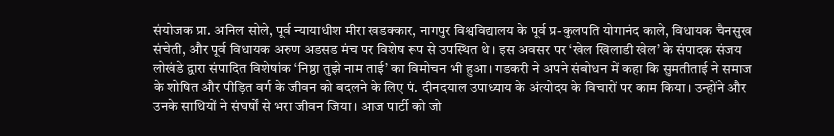संयोजक प्रा. अनिल सोले, पूर्व न्यायाधीश मीरा खडक्कार, नागपुर विश्वविद्यालय के पूर्व प्र-कुलपति योगानंद काले, विधायक चैनसुख संचेती, और पूर्व विधायक अरुण अडसड मंच पर विशेष रूप से उपस्थित थे। इस अवसर पर ‘खेल खिलाडी खेल’ के संपादक संजय लोखंडे द्वारा संपादित विशेषांक ‘निष्ठा तुझे नाम ताई’ का विमोचन भी हुआ। गडकरी ने अपने संबोधन में कहा कि सुमतीताई ने समाज के शोषित और पीड़ित वर्ग के जीवन को बदलने के लिए पं. दीनदयाल उपाध्याय के अंत्योदय के विचारों पर काम किया। उन्होंने और उनके साथियों ने संघर्षों से भरा जीवन जिया। आज पार्टी को जो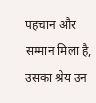पहचान और सम्मान मिला है, उसका श्रेय उन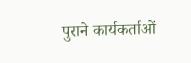पुराने कार्यकर्ताओं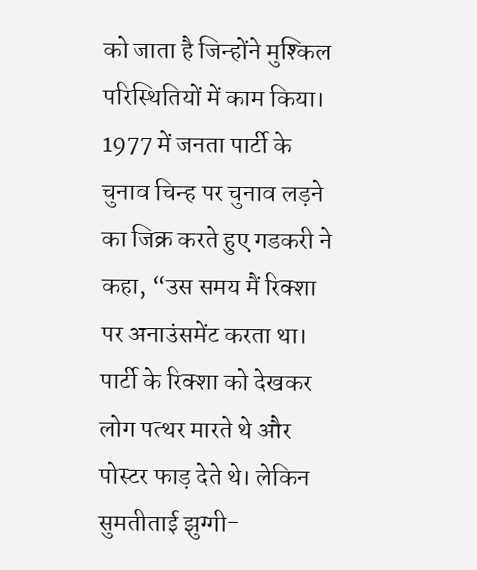को जाता है जिन्होंने मुश्किल परिस्थितियों में काम किया। 1977 में जनता पार्टी के चुनाव चिन्ह पर चुनाव लड़ने का जिक्र करते हुए गडकरी ने कहा, “उस समय मैं रिक्शा पर अनाउंसमेंट करता था। पार्टी के रिक्शा को देखकर लोग पत्थर मारते थे और पोस्टर फाड़ देते थे। लेकिन सुमतीताई झुग्गी-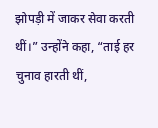झोपड़ी में जाकर सेवा करती थीं।” उन्होंने कहा, “ताई हर चुनाव हारती थीं,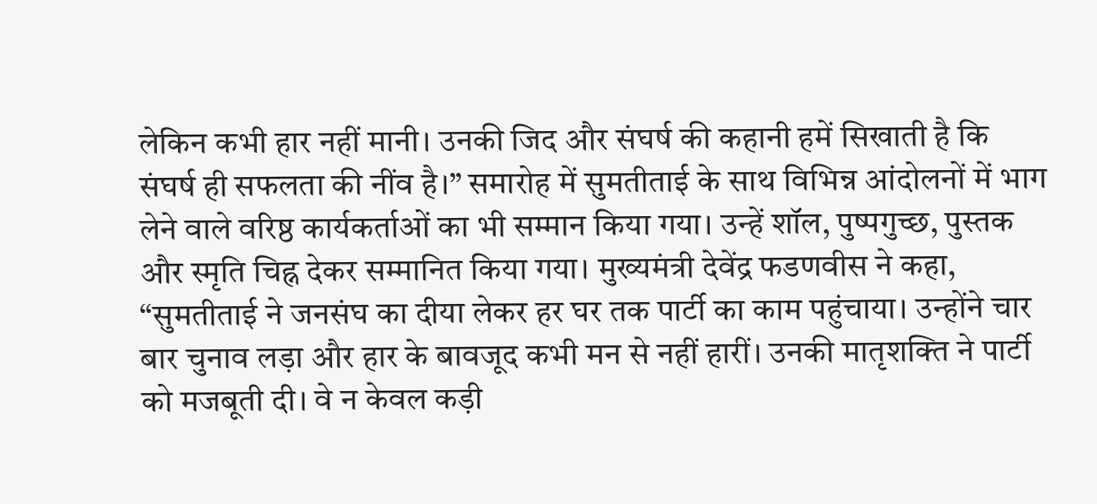लेकिन कभी हार नहीं मानी। उनकी जिद और संघर्ष की कहानी हमें सिखाती है कि संघर्ष ही सफलता की नींव है।” समारोह में सुमतीताई के साथ विभिन्न आंदोलनों में भाग लेने वाले वरिष्ठ कार्यकर्ताओं का भी सम्मान किया गया। उन्हें शॉल, पुष्पगुच्छ, पुस्तक और स्मृति चिह्न देकर सम्मानित किया गया। मुख्यमंत्री देवेंद्र फडणवीस ने कहा, “सुमतीताई ने जनसंघ का दीया लेकर हर घर तक पार्टी का काम पहुंचाया। उन्होंने चार बार चुनाव लड़ा और हार के बावजूद कभी मन से नहीं हारीं। उनकी मातृशक्ति ने पार्टी को मजबूती दी। वे न केवल कड़ी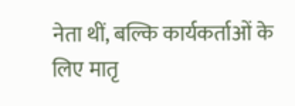नेता थीं, बल्कि कार्यकर्ताओं के लिए मातृ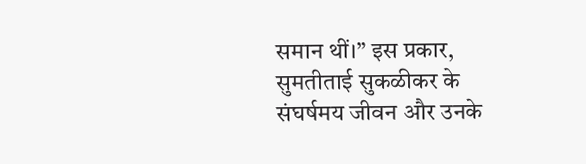समान थीं।” इस प्रकार, सुमतीताई सुकळीकर के संघर्षमय जीवन और उनके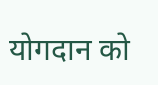योगदान को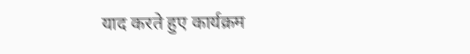याद करते हुए कार्यक्रम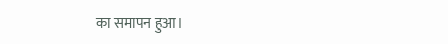का समापन हुआ।